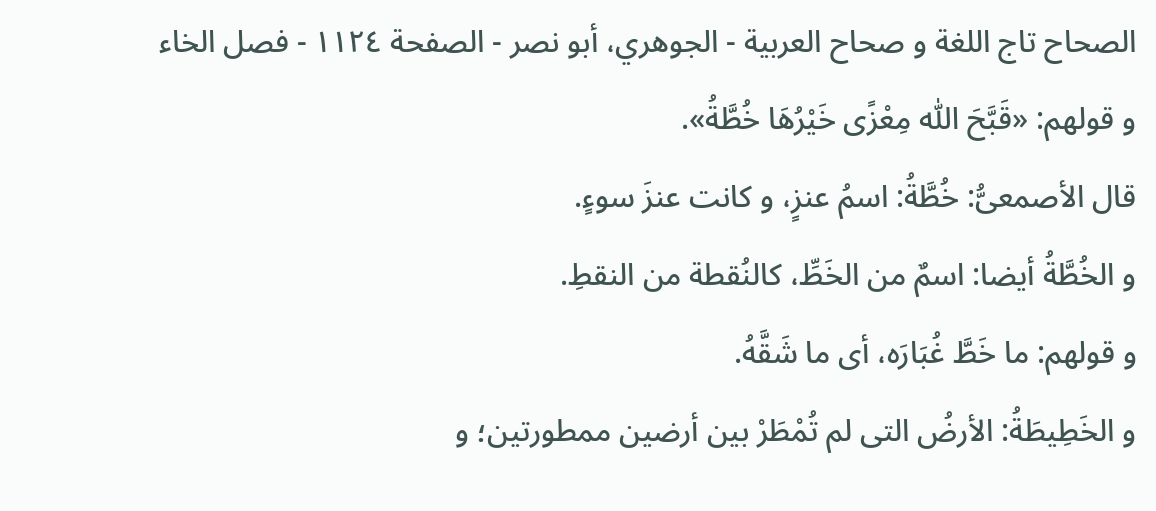الصحاح تاج اللغة و صحاح العربية - الجوهري، أبو نصر - الصفحة ١١٢٤ - فصل الخاء
و قولهم: «قَبَّحَ اللّٰه مِعْزًى خَيْرُهَا خُطَّةُ».
قال الأصمعىُّ: خُطَّةُ: اسمُ عنزٍ، و كانت عنزَ سوءٍ.
و الخُطَّةُ أيضا: اسمٌ من الخَطِّ، كالنُقطة من النقطِ.
و قولهم: ما خَطَّ غُبَارَه، أى ما شَقَّهُ.
و الخَطِيطَةُ: الأرضُ التى لم تُمْطَرْ بين أرضين ممطورتين؛ و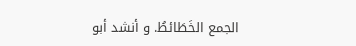الجمع الخَطَائطُ. و أنشد أبو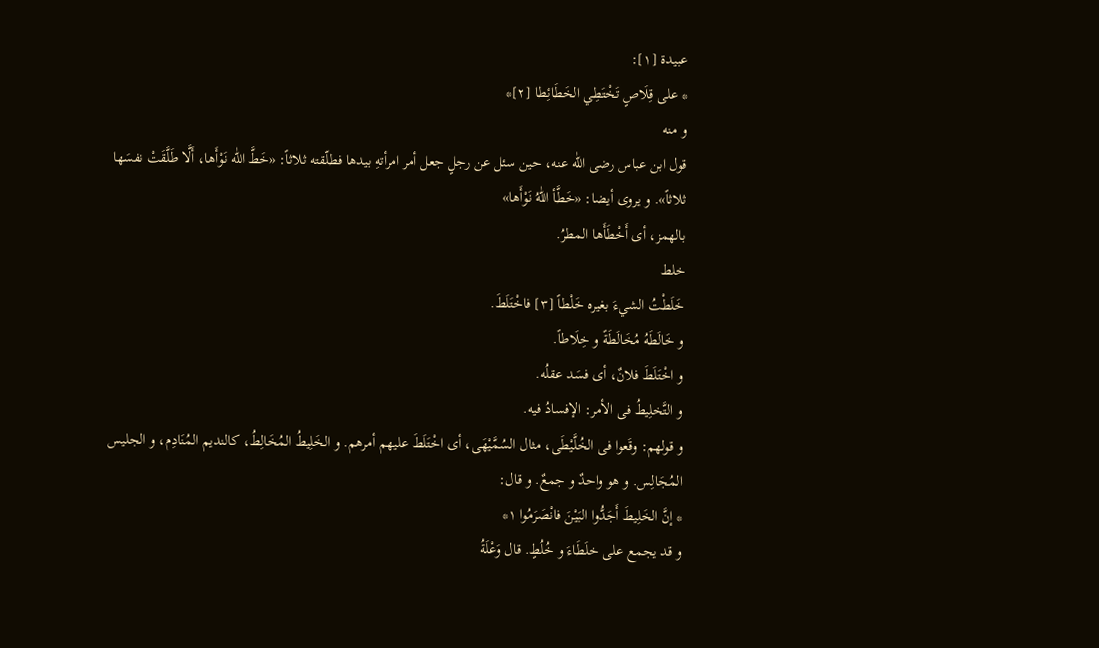عبيدة [١]:
* على قِلَاصٍ تَخْتَطِي الخَطَائِطا [٢]*
و منه
قول ابن عباس رضى اللّٰه عنه، حين سئل عن رجلٍ جعل أمر امرأتهِ بيدها فطلّقته ثلاثاً: «خَطَّ اللّٰه نَوْأَها، أَلَّا طَلَّقَتْ نفسَها ثلاثاً». و يروى أيضا: «خَطَّأ اللّٰهُ نَوْأَها»
بالهمز، أى أَخْطَأَها المطرُ.
خلط
خَلَطْتُ الشيءَ بغيره خَلْطاً [٣] فاخْتَلَطَ.
و خَالَطَهُ مُخَالَطَةً و خِلَاطاً.
و اخْتَلَطَ فلانٌ، أى فسَد عقلُه.
و التَّخلِيطُ فى الأمر: الإفسادُ فيه.
و قولهم: وقَعوا فى الخُلَّيْطَى، مثال السُمَّيْهَى، أى اخْتَلَطَ عليهم أمرهم. و الخَلِيطُ المُخَالِطُ، كالنديم المُنَادِم، و الجليس المُجَالِس. و هو واحدٌ و جمعٌ. و قال:
* إنَّ الخَلِيطَ أَجَدُّوا البَيْنَ فانْصَرَمُوا ١*
و قد يجمع على خلَطَاءَ و خُلُطٍ. قال وَعْلَةُ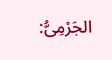الجَرْمِىُّ: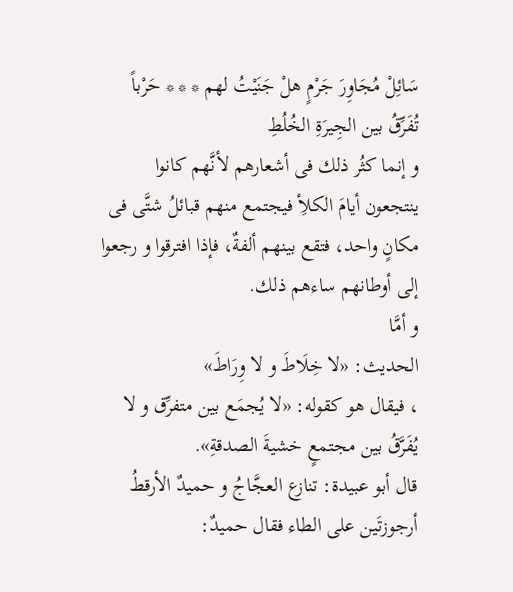سَائِلْ مُجَاوِرَ جَرْمٍ هلْ جَنَيْتُ لهم * * * حَرْباً تُفَرِّقُ بين الجِيرَةِ الخُلُطِ
و إنما كثُر ذلك فى أشعارهم لأنَّهم كانوا ينتجعون أيامَ الكلأِ فيجتمع منهم قبائلُ شتَّى فى مكانٍ واحد، فتقع بينهم ألفةٌ، فإذا افترقوا و رجعوا إلى أوطانهم ساءهم ذلك.
و أمَّا
الحديث: «لا خِلَاطَ و لا وِرَاطَ»
، فيقال هو كقوله: «لا يُجمَع بين متفرِّق و لا يُفَرَّقُ بين مجتمعٍ خشيةَ الصدقةِ».
قال أبو عبيدة: تنازع العجَّاجُ و حميدٌ الأرقطُ أرجوزتَين على الطاء فقال حميدٌ: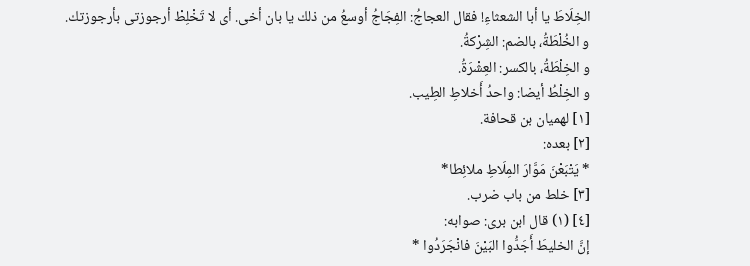الخِلَاطَ يا أبا الشعثاءِ! فقال العجاجُ: الفِجَاجُ أوسعُ من ذلك يا بان أخى. أى لا تَخْلِطْ أرجوزتى بأرجوزتك.
و الخُلْطَةُ، بالضم: الشِرْكةُ.
و الخِلْطَةُ، بالكسر: العِشْرَةُ.
و الخِلْطُ أيضا: واحدُ أَخلاطِ الطِيب.
[١] لهميان بن قحافة.
[٢] بعده:
* يَتْبَعْنَ مَوَّارَ المِلَاطِ ملائِطا*
[٣] خلط من باب ضرب.
[٤] (١) قال ابن برى: صوابه:
إنَّ الخليطَ أَجَدُّوا البَيْنَ فانْجَرَدُوا *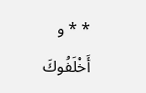* * و أَخْلَفُوكَ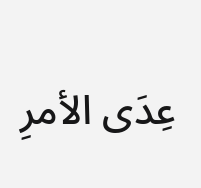عِدَى الأمرِ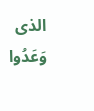الذى وَعَدُوا